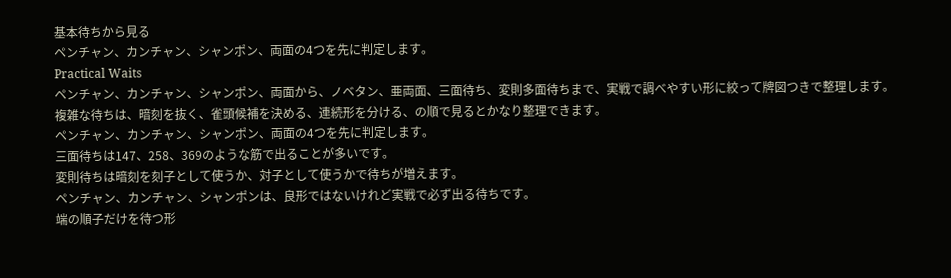基本待ちから見る
ペンチャン、カンチャン、シャンポン、両面の4つを先に判定します。
Practical Waits
ペンチャン、カンチャン、シャンポン、両面から、ノベタン、亜両面、三面待ち、変則多面待ちまで、実戦で調べやすい形に絞って牌図つきで整理します。
複雑な待ちは、暗刻を抜く、雀頭候補を決める、連続形を分ける、の順で見るとかなり整理できます。
ペンチャン、カンチャン、シャンポン、両面の4つを先に判定します。
三面待ちは147、258、369のような筋で出ることが多いです。
変則待ちは暗刻を刻子として使うか、対子として使うかで待ちが増えます。
ペンチャン、カンチャン、シャンポンは、良形ではないけれど実戦で必ず出る待ちです。
端の順子だけを待つ形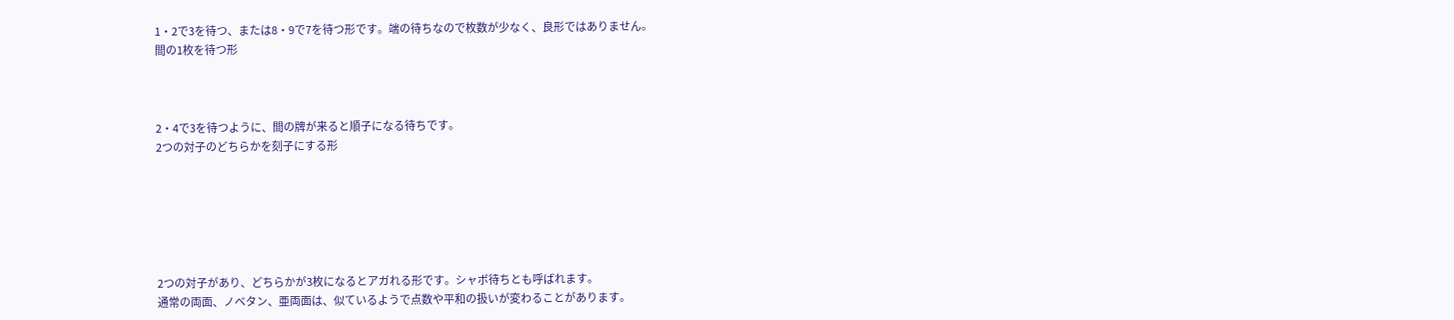1・2で3を待つ、または8・9で7を待つ形です。端の待ちなので枚数が少なく、良形ではありません。
間の1枚を待つ形



2・4で3を待つように、間の牌が来ると順子になる待ちです。
2つの対子のどちらかを刻子にする形






2つの対子があり、どちらかが3枚になるとアガれる形です。シャボ待ちとも呼ばれます。
通常の両面、ノベタン、亜両面は、似ているようで点数や平和の扱いが変わることがあります。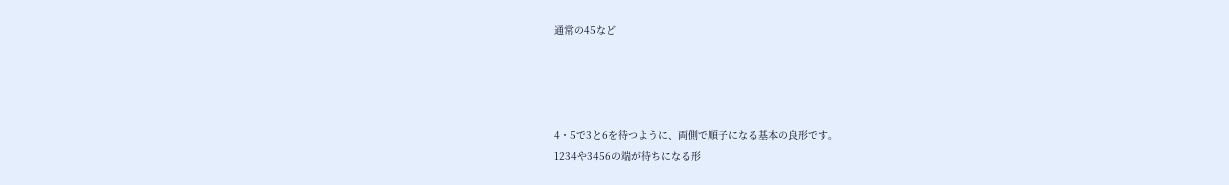通常の45など




4・5で3と6を待つように、両側で順子になる基本の良形です。
1234や3456の端が待ちになる形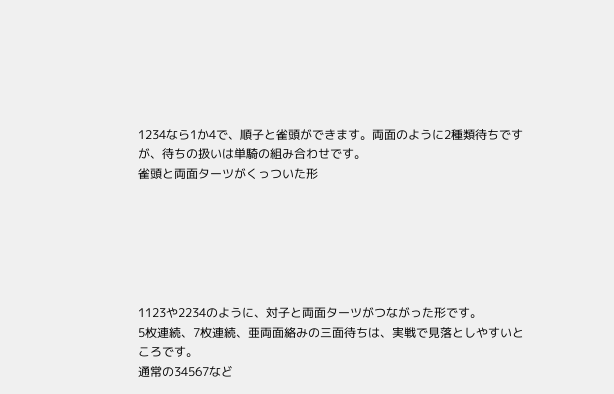1234なら1か4で、順子と雀頭ができます。両面のように2種類待ちですが、待ちの扱いは単騎の組み合わせです。
雀頭と両面ターツがくっついた形






1123や2234のように、対子と両面ターツがつながった形です。
5枚連続、7枚連続、亜両面絡みの三面待ちは、実戦で見落としやすいところです。
通常の34567など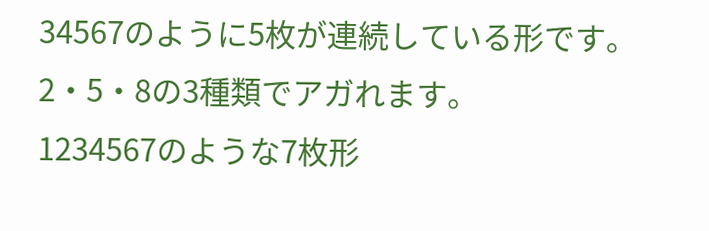34567のように5枚が連続している形です。2・5・8の3種類でアガれます。
1234567のような7枚形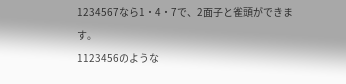1234567なら1・4・7で、2面子と雀頭ができます。
1123456のような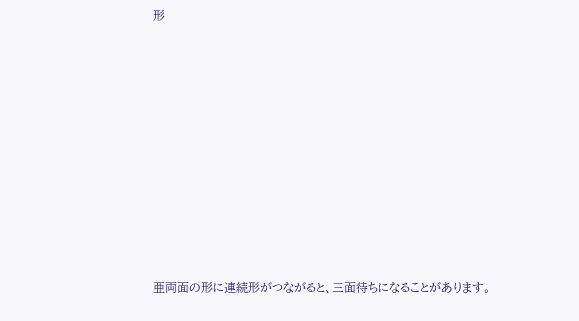形










亜両面の形に連続形がつながると、三面待ちになることがあります。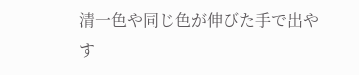清一色や同じ色が伸びた手で出やす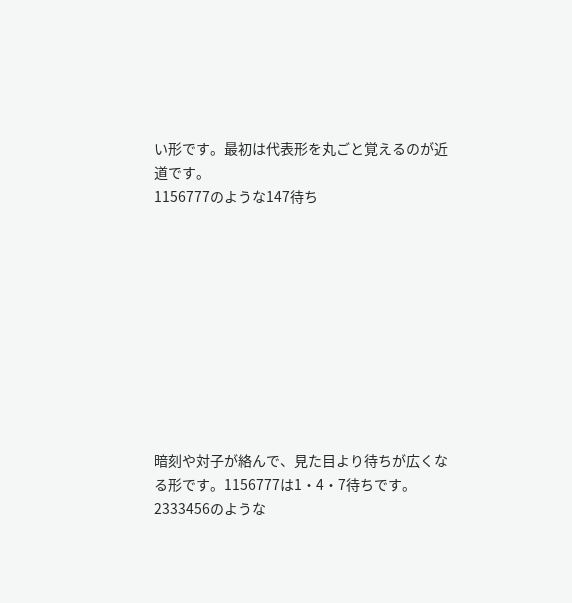い形です。最初は代表形を丸ごと覚えるのが近道です。
1156777のような147待ち










暗刻や対子が絡んで、見た目より待ちが広くなる形です。1156777は1・4・7待ちです。
2333456のような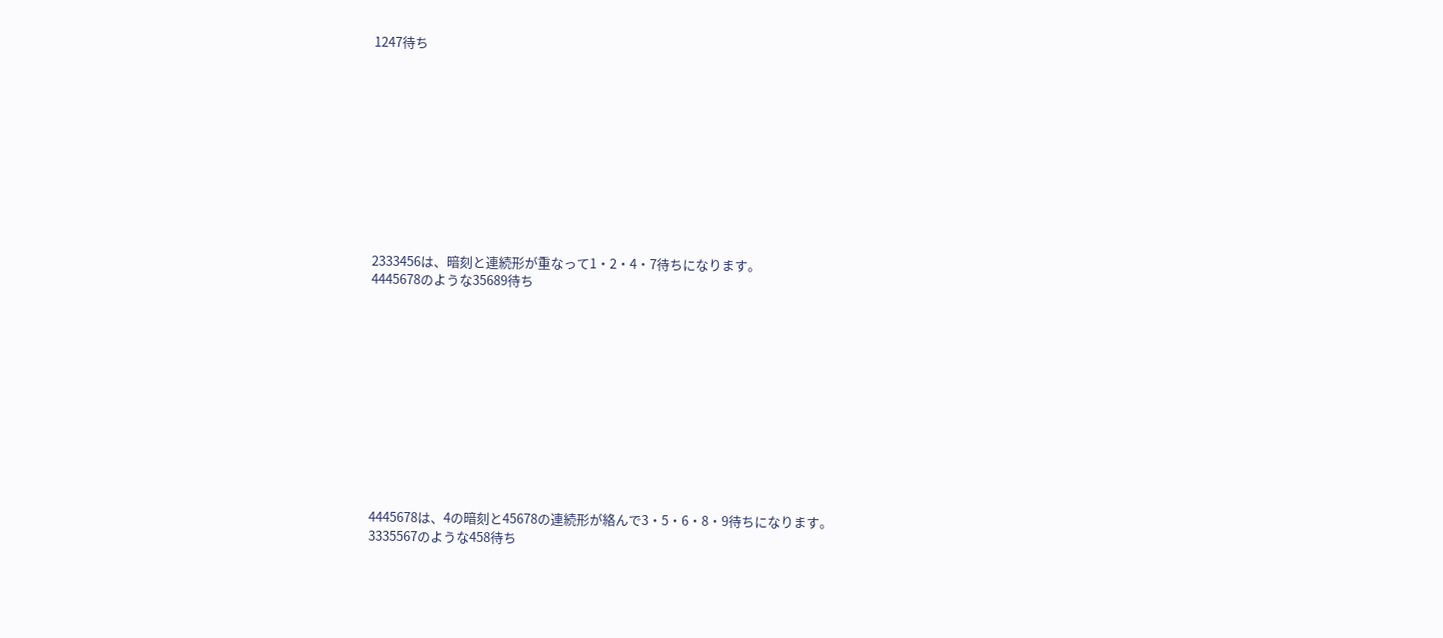1247待ち











2333456は、暗刻と連続形が重なって1・2・4・7待ちになります。
4445678のような35689待ち












4445678は、4の暗刻と45678の連続形が絡んで3・5・6・8・9待ちになります。
3335567のような458待ち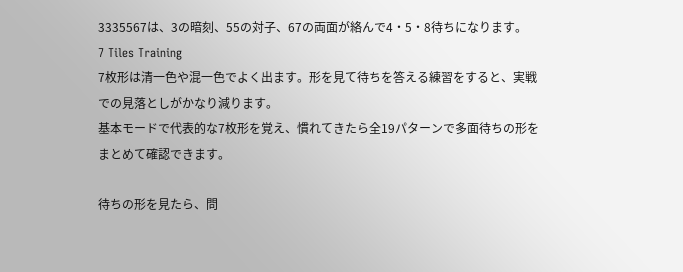3335567は、3の暗刻、55の対子、67の両面が絡んで4・5・8待ちになります。
7 Tiles Training
7枚形は清一色や混一色でよく出ます。形を見て待ちを答える練習をすると、実戦での見落としがかなり減ります。
基本モードで代表的な7枚形を覚え、慣れてきたら全19パターンで多面待ちの形をまとめて確認できます。

待ちの形を見たら、問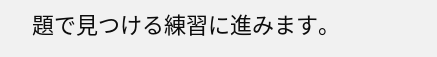題で見つける練習に進みます。